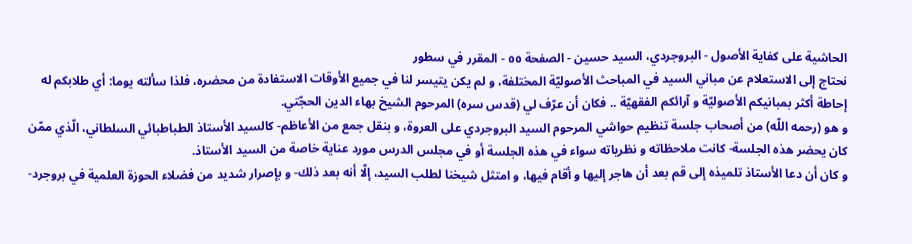الحاشية على كفاية الأصول - البروجردي، السيد حسين - الصفحة ٥٥ - المقرر في سطور
نحتاج إلى الاستعلام عن مباني السيد في المباحث الأصوليّة المختلفة، و لم يكن يتيسر لنا في جميع الأوقات الاستفادة من محضره، فلذا سألته يوما: أي طلابكم له إحاطة أكثر بمبانيكم الأصوليّة و آرائكم الفقهيّة .. فكان أن عرّف لي (قدس سره) المرحوم الشيخ بهاء الدين الحجّتي.
و هو (رحمه اللّه) من أصحاب جلسة تنظيم حواشي المرحوم السيد البروجردي على العروة، و بنقل جمع من الأعاظم- كالسيد الأستاذ الطباطبائي السلطاني، الّذي ممّن كان يحضر هذه الجلسة- كانت ملاحظاته و نظرياته سواء في هذه الجلسة أو في مجلس الدرس مورد عناية خاصة من السيد الأستاذ.
و كان أن دعا الأستاذ تلميذه إلى قم بعد أن هاجر إليها و أقام فيها، و امتثل شيخنا لطلب السيد، إلّا أنه بعد ذلك- و بإصرار شديد من فضلاء الحوزة العلمية في بروجرد-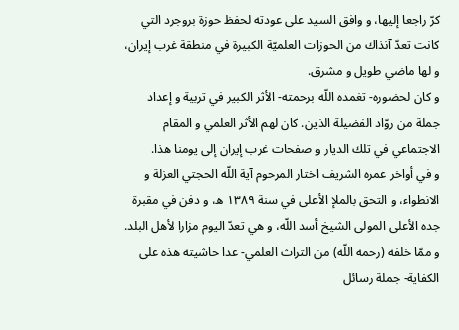كرّ راجعا إليها، و وافق السيد على عودته لحفظ حوزة بروجرد التي كانت تعدّ آنذاك من الحوزات العلميّة الكبيرة في منطقة غرب إيران، و لها ماضي طويل و مشرق.
و كان لحضوره- تغمده اللّه برحمته- الأثر الكبير في تربية و إعداد جملة من روّاد الفضيلة الذين. كان لهم الأثر العلمي و المقام الاجتماعي في تلك الديار و صفحات غرب إيران إلى يومنا هذا.
و في أواخر عمره الشريف اختار المرحوم آية اللّه الحجتي العزلة و الانطواء، و التحق بالملإ الأعلى في سنة ١٣٨٩ ه، و دفن في مقبرة جده الأعلى المولى الشيخ أسد اللّه، و هي تعدّ اليوم مزارا لأهل البلد.
و ممّا خلفه (رحمه اللّه) من التراث العلمي- عدا حاشيته هذه على الكفاية- جملة رسائل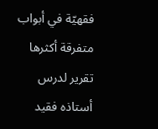فقهيّة في أبواب متفرقة أكثرها تقرير لدرس أستاذه فقيد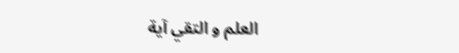العلم و التقي آية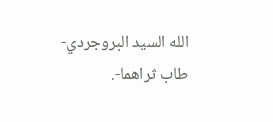الله السيد البروجردي- طاب ثراهما-.